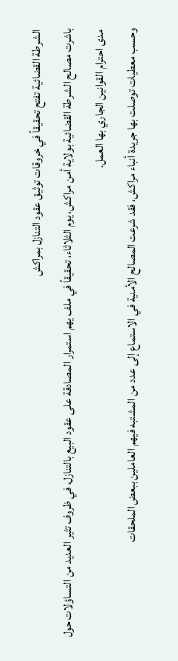الشرطة القضائية تفتح تحقيقاً في خروقات توثيق عقود التنازل بمراكش
باشرت مصالح الشرطة القضائية بولاية أمن مراكش، يوم الثلاثاء، تحقيقاً في ملف يهم استمرار المصادقة على عقود البيع بالتنازل، في ظروف تثير العديد من التساؤلات حول مدى احترام القوانين الجاري بها العمل.
وحسب معطيات توصلت بها جريدة أنباء مراكش، فقد شرعت المصالح الأمنية في الاستماع إلى عدد من المشتبه فيهم العاملين ببعض الملحقات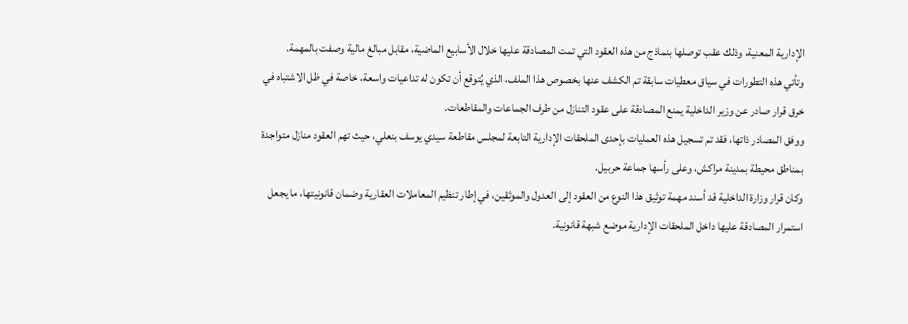الإدارية المعنية، وذلك عقب توصلها بنماذج من هذه العقود التي تمت المصادقة عليها خلال الأسابيع الماضية، مقابل مبالغ مالية وصفت بالمهمة.
وتأتي هذه التطورات في سياق معطيات سابقة تم الكشف عنها بخصوص هذا الملف، الذي يُتوقع أن تكون له تداعيات واسعة، خاصة في ظل الاشتباه في خرق قرار صادر عن وزير الداخلية يمنع المصادقة على عقود التنازل من طرف الجماعات والمقاطعات.
ووفق المصادر ذاتها، فقد تم تسجيل هذه العمليات بإحدى الملحقات الإدارية التابعة لمجلس مقاطعة سيدي يوسف بنعلي، حيث تهم العقود منازل متواجدة بمناطق محيطة بمدينة مراكش، وعلى رأسها جماعة حربيل.
وكان قرار وزارة الداخلية قد أسند مهمة توثيق هذا النوع من العقود إلى العدول والموثقين، في إطار تنظيم المعاملات العقارية وضمان قانونيتها، ما يجعل استمرار المصادقة عليها داخل الملحقات الإدارية موضع شبهة قانونية.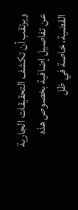ويرتقب أن تكشف التحقيقات الجارية عن تفاصيل إضافية بخصوص هذه القضية، خاصة في ظل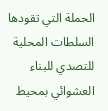الحملة التي تقودها السلطات المحلية للتصدي للبناء العشوائي بمحيط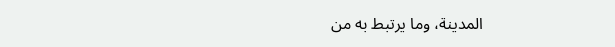المدينة، وما يرتبط به من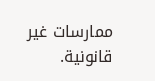ممارسات غير قانونية.